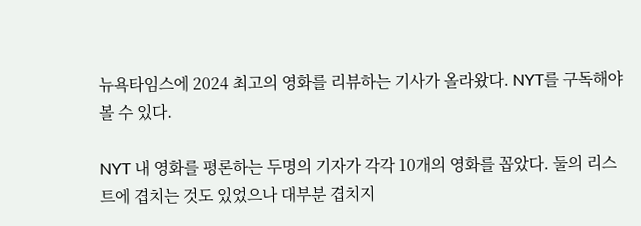뉴욕타임스에 2024 최고의 영화를 리뷰하는 기사가 올라왔다. NYT를 구독해야 볼 수 있다.

NYT 내 영화를 평론하는 두명의 기자가 각각 10개의 영화를 꼽았다. 둘의 리스트에 겹치는 것도 있었으나 대부분 겹치지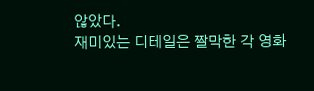않았다.
재미있는 디테일은 짤막한 각 영화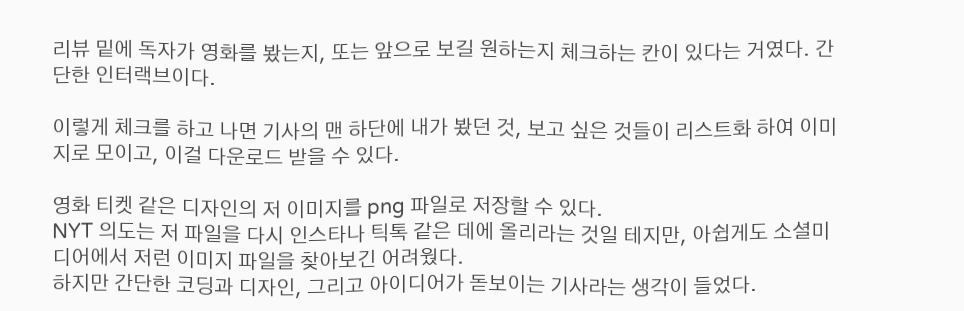리뷰 밑에 독자가 영화를 봤는지, 또는 앞으로 보길 원하는지 체크하는 칸이 있다는 거였다. 간단한 인터랙브이다.

이렇게 체크를 하고 나면 기사의 맨 하단에 내가 봤던 것, 보고 싶은 것들이 리스트화 하여 이미지로 모이고, 이걸 다운로드 받을 수 있다.

영화 티켓 같은 디자인의 저 이미지를 png 파일로 저장할 수 있다.
NYT 의도는 저 파일을 다시 인스타나 틱톡 같은 데에 올리라는 것일 테지만, 아쉽게도 소셜미디어에서 저런 이미지 파일을 찾아보긴 어려웠다.
하지만 간단한 코딩과 디자인, 그리고 아이디어가 돋보이는 기사라는 생각이 들었다.